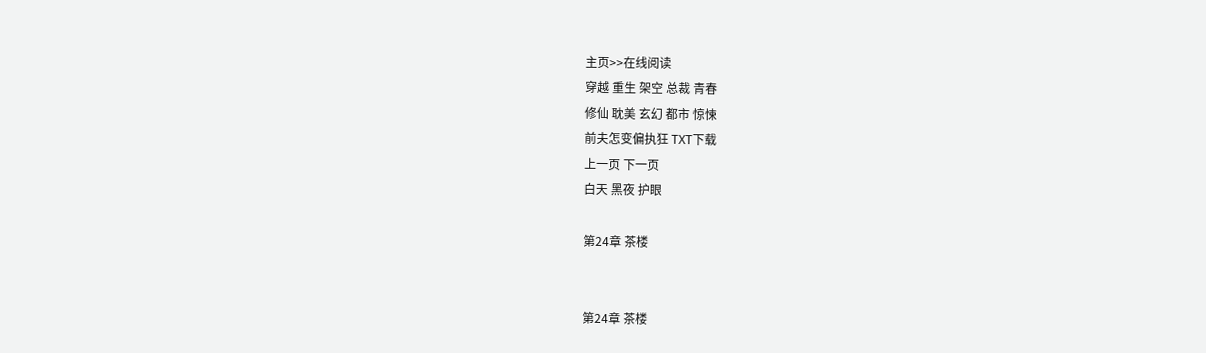主页>>在线阅读
穿越 重生 架空 总裁 青春
修仙 耽美 玄幻 都市 惊悚
前夫怎变偏执狂 TXT下载
上一页 下一页
白天 黑夜 护眼

第24章 茶楼


第24章 茶楼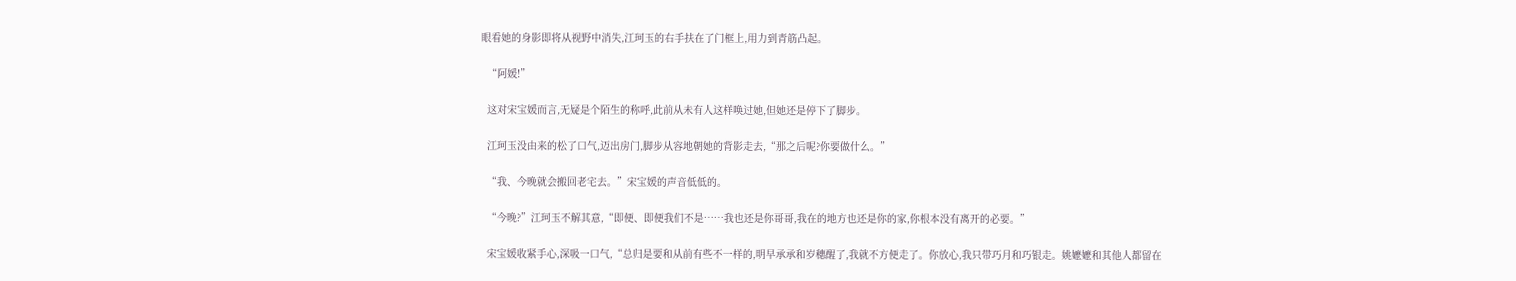眼看她的身影即将从视野中消失,江珂玉的右手扶在了门框上,用力到青筋凸起。

  “阿媛!”

  这对宋宝媛而言,无疑是个陌生的称呼,此前从未有人这样唤过她,但她还是停下了脚步。

  江珂玉没由来的松了口气,迈出房门,脚步从容地朝她的背影走去,“那之后呢?你要做什么。”

  “我、今晚就会搬回老宅去。”宋宝媛的声音低低的。

  “今晚?”江珂玉不解其意,“即便、即便我们不是……我也还是你哥哥,我在的地方也还是你的家,你根本没有离开的必要。”

  宋宝媛收紧手心,深吸一口气,“总归是要和从前有些不一样的,明早承承和岁穗醒了,我就不方便走了。你放心,我只带巧月和巧银走。姚嬷嬷和其他人都留在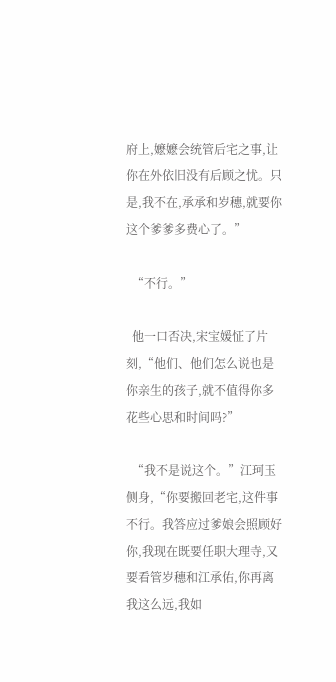府上,嬷嬷会统管后宅之事,让你在外依旧没有后顾之忧。只是,我不在,承承和岁穗,就要你这个爹爹多费心了。”

  “不行。”

  他一口否决,宋宝媛怔了片刻,“他们、他们怎么说也是你亲生的孩子,就不值得你多花些心思和时间吗?”

  “我不是说这个。”江珂玉侧身,“你要搬回老宅,这件事不行。我答应过爹娘会照顾好你,我现在既要任职大理寺,又要看管岁穗和江承佑,你再离我这么远,我如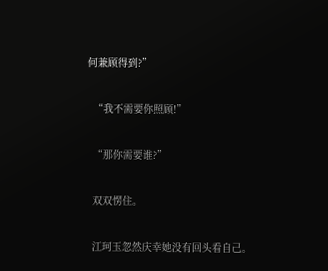何兼顾得到?”

  “我不需要你照顾!”

  “那你需要谁?”

  双双愣住。

  江珂玉忽然庆幸她没有回头看自己。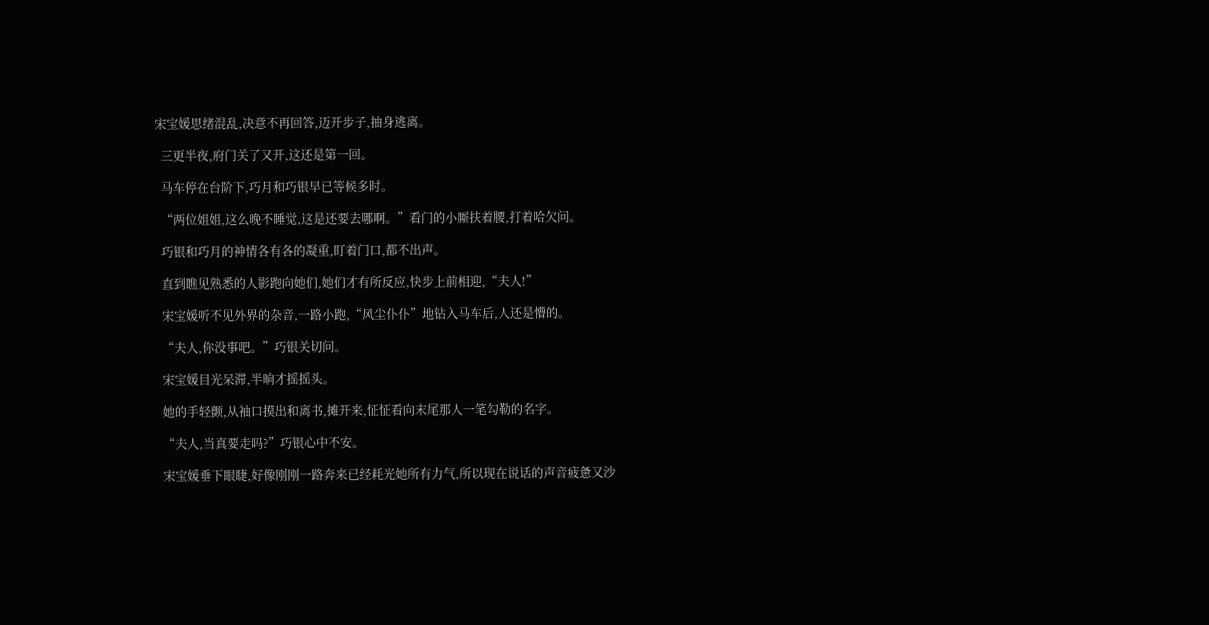宋宝媛思绪混乱,决意不再回答,迈开步子,抽身逃离。

  三更半夜,府门关了又开,这还是第一回。

  马车停在台阶下,巧月和巧银早已等候多时。

  “两位姐姐,这么晚不睡觉,这是还要去哪啊。”看门的小厮扶着腰,打着哈欠问。

  巧银和巧月的神情各有各的凝重,盯着门口,都不出声。

  直到瞧见熟悉的人影跑向她们,她们才有所反应,快步上前相迎,“夫人!”

  宋宝媛听不见外界的杂音,一路小跑,“风尘仆仆”地钻入马车后,人还是懵的。

  “夫人,你没事吧。”巧银关切问。

  宋宝媛目光呆滞,半晌才摇摇头。

  她的手轻颤,从袖口摸出和离书,摊开来,怔怔看向末尾那人一笔勾勒的名字。

  “夫人,当真要走吗?”巧银心中不安。

  宋宝媛垂下眼睫,好像刚刚一路奔来已经耗光她所有力气,所以现在说话的声音疲惫又沙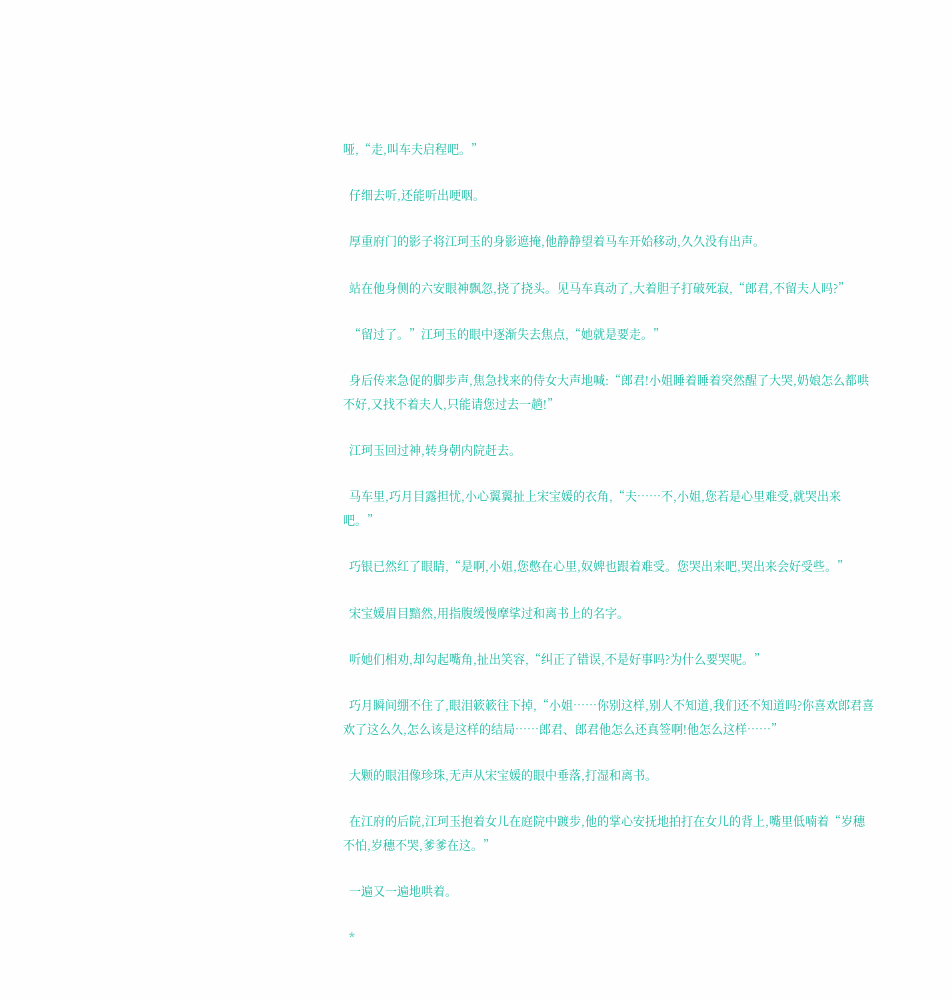哑,“走,叫车夫启程吧。”

  仔细去听,还能听出哽咽。

  厚重府门的影子将江珂玉的身影遮掩,他静静望着马车开始移动,久久没有出声。

  站在他身侧的六安眼神飘忽,挠了挠头。见马车真动了,大着胆子打破死寂,“郎君,不留夫人吗?”

  “留过了。”江珂玉的眼中逐渐失去焦点,“她就是要走。”

  身后传来急促的脚步声,焦急找来的侍女大声地喊:“郎君!小姐睡着睡着突然醒了大哭,奶娘怎么都哄不好,又找不着夫人,只能请您过去一趟!”

  江珂玉回过神,转身朝内院赶去。

  马车里,巧月目露担忧,小心翼翼扯上宋宝媛的衣角,“夫……不,小姐,您若是心里难受,就哭出来吧。”

  巧银已然红了眼睛,“是啊,小姐,您憋在心里,奴婢也跟着难受。您哭出来吧,哭出来会好受些。”

  宋宝媛眉目黯然,用指腹缓慢摩挲过和离书上的名字。

  听她们相劝,却勾起嘴角,扯出笑容,“纠正了错误,不是好事吗?为什么要哭呢。”

  巧月瞬间绷不住了,眼泪簌簌往下掉,“小姐……你别这样,别人不知道,我们还不知道吗?你喜欢郎君喜欢了这么久,怎么该是这样的结局……郎君、郎君他怎么还真签啊!他怎么这样……”

  大颗的眼泪像珍珠,无声从宋宝媛的眼中垂落,打湿和离书。

  在江府的后院,江珂玉抱着女儿在庭院中踱步,他的掌心安抚地拍打在女儿的背上,嘴里低喃着“岁穗不怕,岁穗不哭,爹爹在这。”

  一遍又一遍地哄着。

  *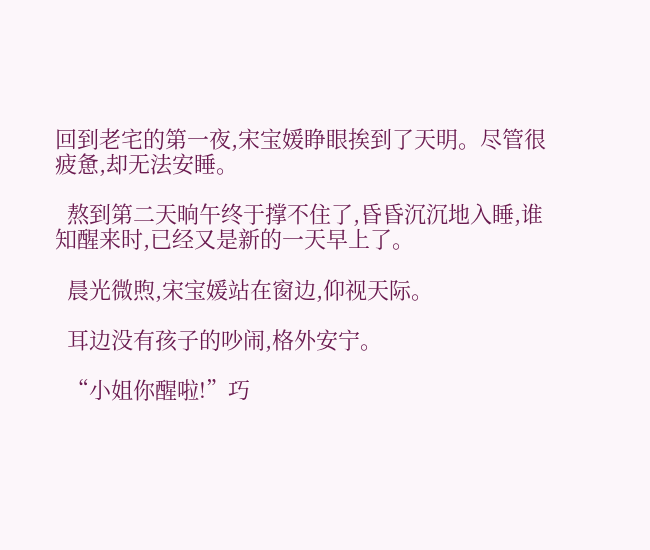回到老宅的第一夜,宋宝媛睁眼挨到了天明。尽管很疲惫,却无法安睡。

  熬到第二天晌午终于撑不住了,昏昏沉沉地入睡,谁知醒来时,已经又是新的一天早上了。

  晨光微煦,宋宝媛站在窗边,仰视天际。

  耳边没有孩子的吵闹,格外安宁。

  “小姐你醒啦!”巧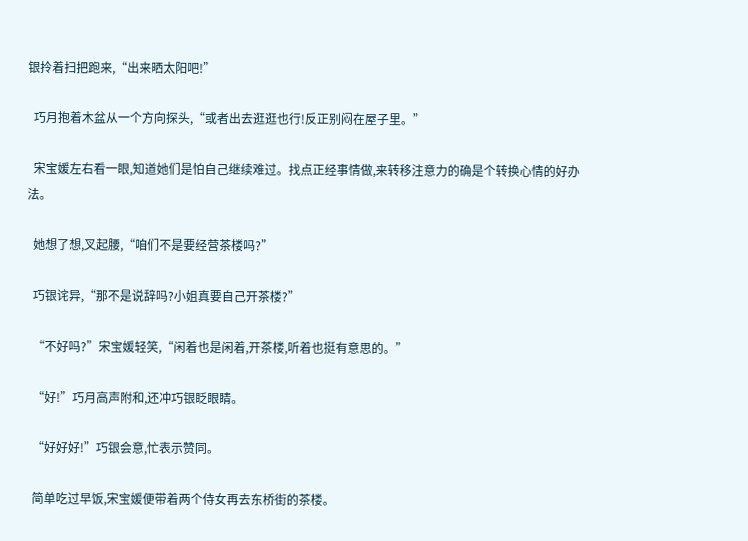银拎着扫把跑来,“出来晒太阳吧!”

  巧月抱着木盆从一个方向探头,“或者出去逛逛也行!反正别闷在屋子里。”

  宋宝媛左右看一眼,知道她们是怕自己继续难过。找点正经事情做,来转移注意力的确是个转换心情的好办法。

  她想了想,叉起腰,“咱们不是要经营茶楼吗?”

  巧银诧异,“那不是说辞吗?小姐真要自己开茶楼?”

  “不好吗?”宋宝媛轻笑,“闲着也是闲着,开茶楼,听着也挺有意思的。”

  “好!”巧月高声附和,还冲巧银眨眼睛。

  “好好好!”巧银会意,忙表示赞同。

  简单吃过早饭,宋宝媛便带着两个侍女再去东桥街的茶楼。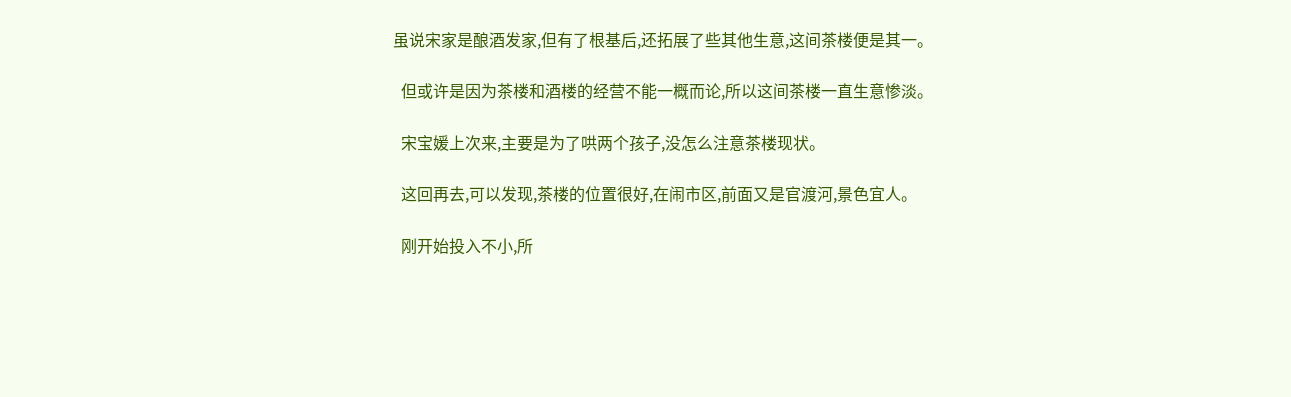虽说宋家是酿酒发家,但有了根基后,还拓展了些其他生意,这间茶楼便是其一。

  但或许是因为茶楼和酒楼的经营不能一概而论,所以这间茶楼一直生意惨淡。

  宋宝媛上次来,主要是为了哄两个孩子,没怎么注意茶楼现状。

  这回再去,可以发现,茶楼的位置很好,在闹市区,前面又是官渡河,景色宜人。

  刚开始投入不小,所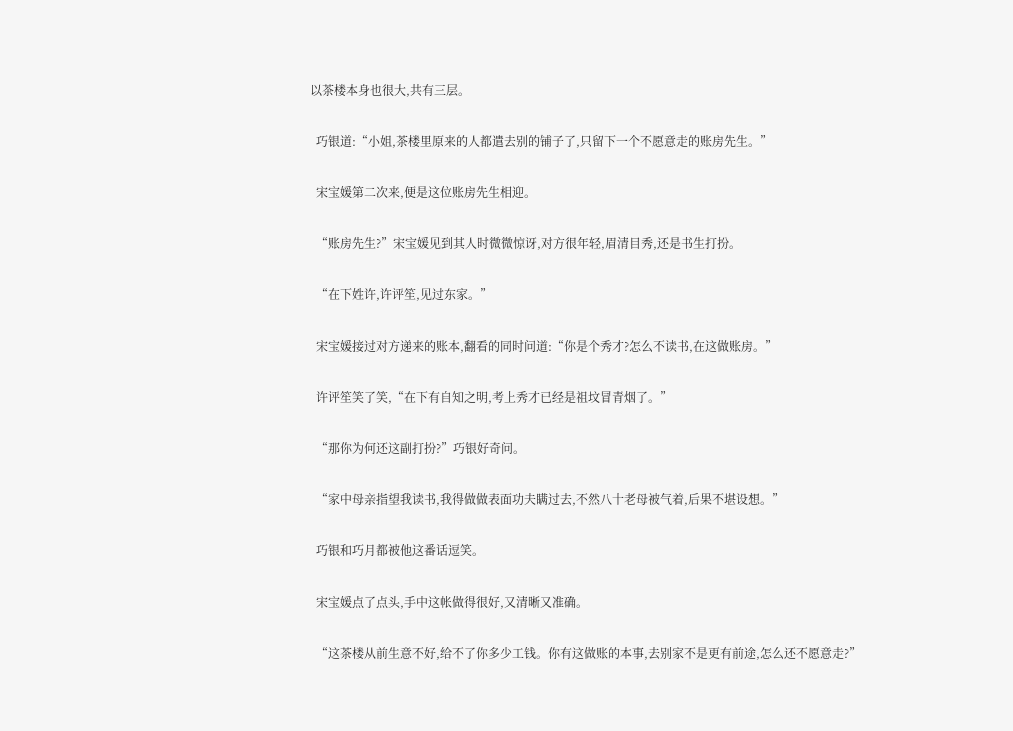以茶楼本身也很大,共有三层。

  巧银道:“小姐,茶楼里原来的人都遣去别的铺子了,只留下一个不愿意走的账房先生。”

  宋宝媛第二次来,便是这位账房先生相迎。

  “账房先生?”宋宝媛见到其人时微微惊讶,对方很年轻,眉清目秀,还是书生打扮。

  “在下姓许,许评笙,见过东家。”

  宋宝媛接过对方递来的账本,翻看的同时问道:“你是个秀才?怎么不读书,在这做账房。”

  许评笙笑了笑,“在下有自知之明,考上秀才已经是祖坟冒青烟了。”

  “那你为何还这副打扮?”巧银好奇问。

  “家中母亲指望我读书,我得做做表面功夫瞒过去,不然八十老母被气着,后果不堪设想。”

  巧银和巧月都被他这番话逗笑。

  宋宝媛点了点头,手中这帐做得很好,又清晰又准确。

  “这茶楼从前生意不好,给不了你多少工钱。你有这做账的本事,去别家不是更有前途,怎么还不愿意走?”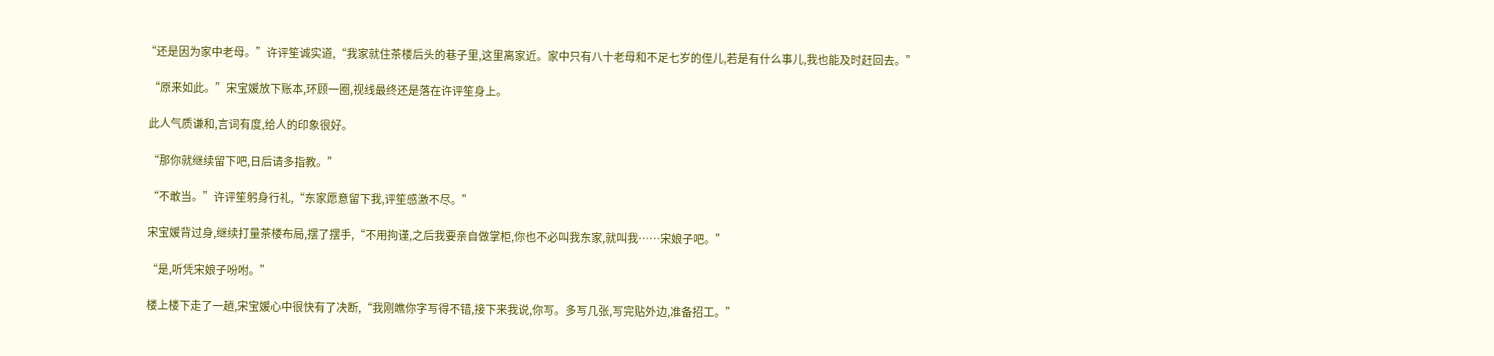“还是因为家中老母。”许评笙诚实道,“我家就住茶楼后头的巷子里,这里离家近。家中只有八十老母和不足七岁的侄儿,若是有什么事儿,我也能及时赶回去。”

  “原来如此。”宋宝媛放下账本,环顾一圈,视线最终还是落在许评笙身上。

  此人气质谦和,言词有度,给人的印象很好。

  “那你就继续留下吧,日后请多指教。”

  “不敢当。”许评笙躬身行礼,“东家愿意留下我,评笙感激不尽。”

  宋宝媛背过身,继续打量茶楼布局,摆了摆手,“不用拘谨,之后我要亲自做掌柜,你也不必叫我东家,就叫我……宋娘子吧。”

  “是,听凭宋娘子吩咐。”

  楼上楼下走了一趟,宋宝媛心中很快有了决断,“我刚瞧你字写得不错,接下来我说,你写。多写几张,写完贴外边,准备招工。”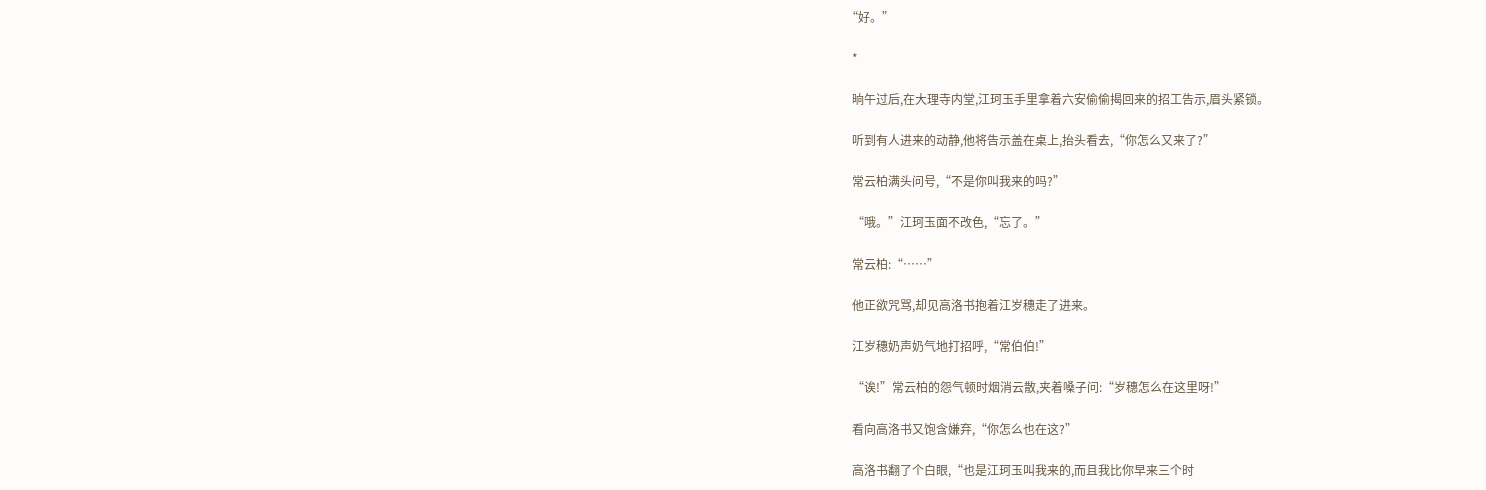“好。”

  *

  晌午过后,在大理寺内堂,江珂玉手里拿着六安偷偷揭回来的招工告示,眉头紧锁。

  听到有人进来的动静,他将告示盖在桌上,抬头看去,“你怎么又来了?”

  常云柏满头问号,“不是你叫我来的吗?”

  “哦。”江珂玉面不改色,“忘了。”

  常云柏:“……”

  他正欲咒骂,却见高洛书抱着江岁穗走了进来。

  江岁穗奶声奶气地打招呼,“常伯伯!”

  “诶!”常云柏的怨气顿时烟消云散,夹着嗓子问:“岁穗怎么在这里呀!”

  看向高洛书又饱含嫌弃,“你怎么也在这?”

  高洛书翻了个白眼,“也是江珂玉叫我来的,而且我比你早来三个时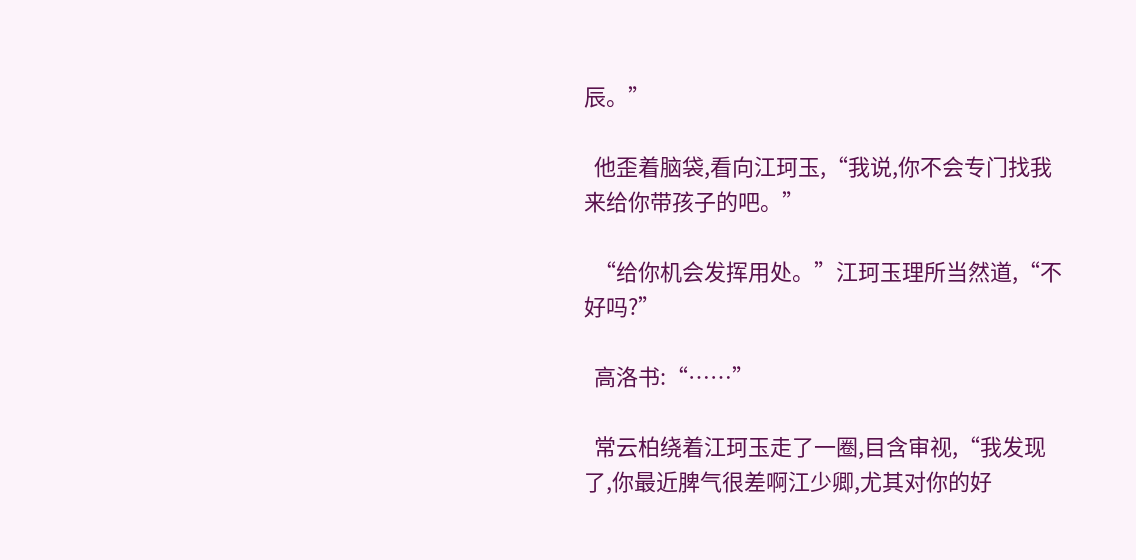辰。”

  他歪着脑袋,看向江珂玉,“我说,你不会专门找我来给你带孩子的吧。”

  “给你机会发挥用处。”江珂玉理所当然道,“不好吗?”

  高洛书:“……”

  常云柏绕着江珂玉走了一圈,目含审视,“我发现了,你最近脾气很差啊江少卿,尤其对你的好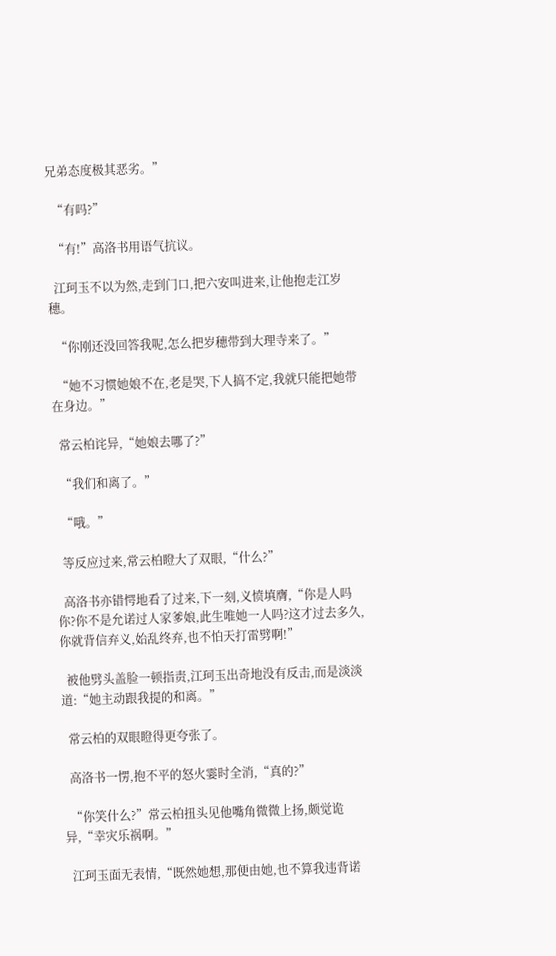兄弟态度极其恶劣。”

  “有吗?”

  “有!”高洛书用语气抗议。

  江珂玉不以为然,走到门口,把六安叫进来,让他抱走江岁穗。

  “你刚还没回答我呢,怎么把岁穗带到大理寺来了。”

  “她不习惯她娘不在,老是哭,下人搞不定,我就只能把她带在身边。”

  常云柏诧异,“她娘去哪了?”

  “我们和离了。”

  “哦。”

  等反应过来,常云柏瞪大了双眼,“什么?”

  高洛书亦错愕地看了过来,下一刻,义愤填膺,“你是人吗你?你不是允诺过人家爹娘,此生唯她一人吗?这才过去多久,你就背信弃义,始乱终弃,也不怕天打雷劈啊!”

  被他劈头盖脸一顿指责,江珂玉出奇地没有反击,而是淡淡道:“她主动跟我提的和离。”

  常云柏的双眼瞪得更夸张了。

  高洛书一愣,抱不平的怒火霎时全消,“真的?”

  “你笑什么?”常云柏扭头见他嘴角微微上扬,颇觉诡异,“幸灾乐祸啊。”

  江珂玉面无表情,“既然她想,那便由她,也不算我违背诺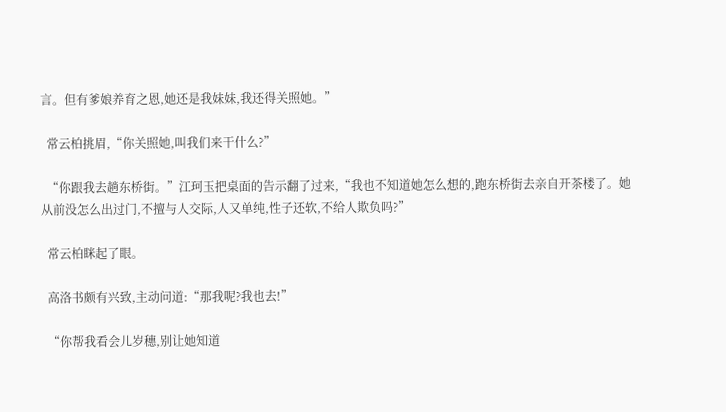言。但有爹娘养育之恩,她还是我妹妹,我还得关照她。”

  常云柏挑眉,“你关照她,叫我们来干什么?”

  “你跟我去趟东桥街。”江珂玉把桌面的告示翻了过来,“我也不知道她怎么想的,跑东桥街去亲自开茶楼了。她从前没怎么出过门,不擅与人交际,人又单纯,性子还软,不给人欺负吗?”

  常云柏眯起了眼。

  高洛书颇有兴致,主动问道:“那我呢?我也去!”

  “你帮我看会儿岁穗,别让她知道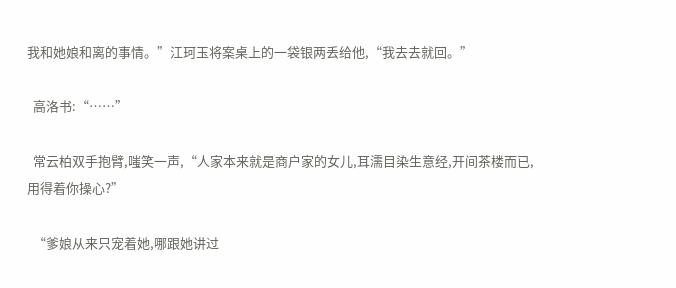我和她娘和离的事情。”江珂玉将案桌上的一袋银两丢给他,“我去去就回。”

  高洛书:“……”

  常云柏双手抱臂,嗤笑一声,“人家本来就是商户家的女儿,耳濡目染生意经,开间茶楼而已,用得着你操心?”

  “爹娘从来只宠着她,哪跟她讲过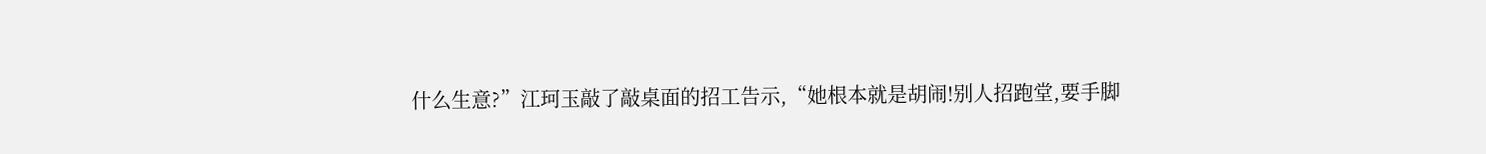什么生意?”江珂玉敲了敲桌面的招工告示,“她根本就是胡闹!别人招跑堂,要手脚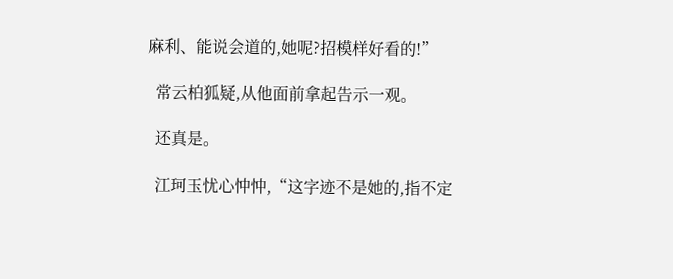麻利、能说会道的,她呢?招模样好看的!”

  常云柏狐疑,从他面前拿起告示一观。

  还真是。

  江珂玉忧心忡忡,“这字迹不是她的,指不定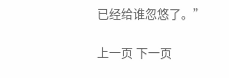已经给谁忽悠了。”

上一页 下一页